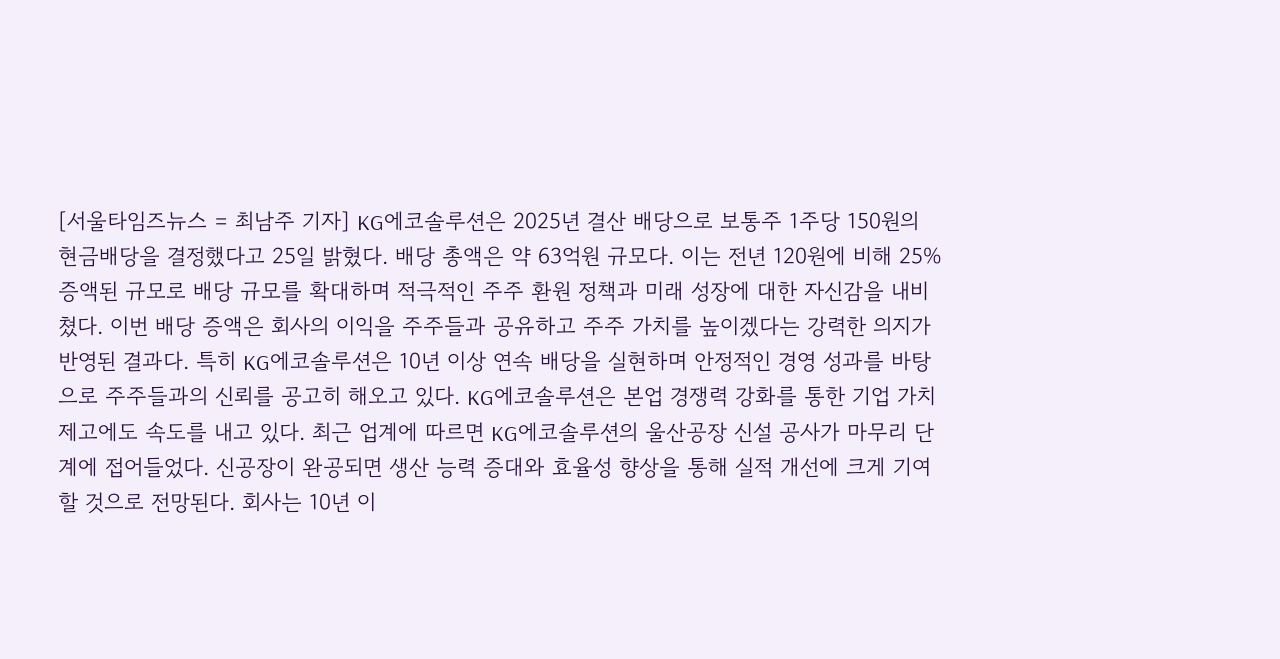[서울타임즈뉴스 = 최남주 기자] KG에코솔루션은 2025년 결산 배당으로 보통주 1주당 150원의 현금배당을 결정했다고 25일 밝혔다. 배당 총액은 약 63억원 규모다. 이는 전년 120원에 비해 25% 증액된 규모로 배당 규모를 확대하며 적극적인 주주 환원 정책과 미래 성장에 대한 자신감을 내비쳤다. 이번 배당 증액은 회사의 이익을 주주들과 공유하고 주주 가치를 높이겠다는 강력한 의지가 반영된 결과다. 특히 KG에코솔루션은 10년 이상 연속 배당을 실현하며 안정적인 경영 성과를 바탕으로 주주들과의 신뢰를 공고히 해오고 있다. KG에코솔루션은 본업 경쟁력 강화를 통한 기업 가치 제고에도 속도를 내고 있다. 최근 업계에 따르면 KG에코솔루션의 울산공장 신설 공사가 마무리 단계에 접어들었다. 신공장이 완공되면 생산 능력 증대와 효율성 향상을 통해 실적 개선에 크게 기여할 것으로 전망된다. 회사는 10년 이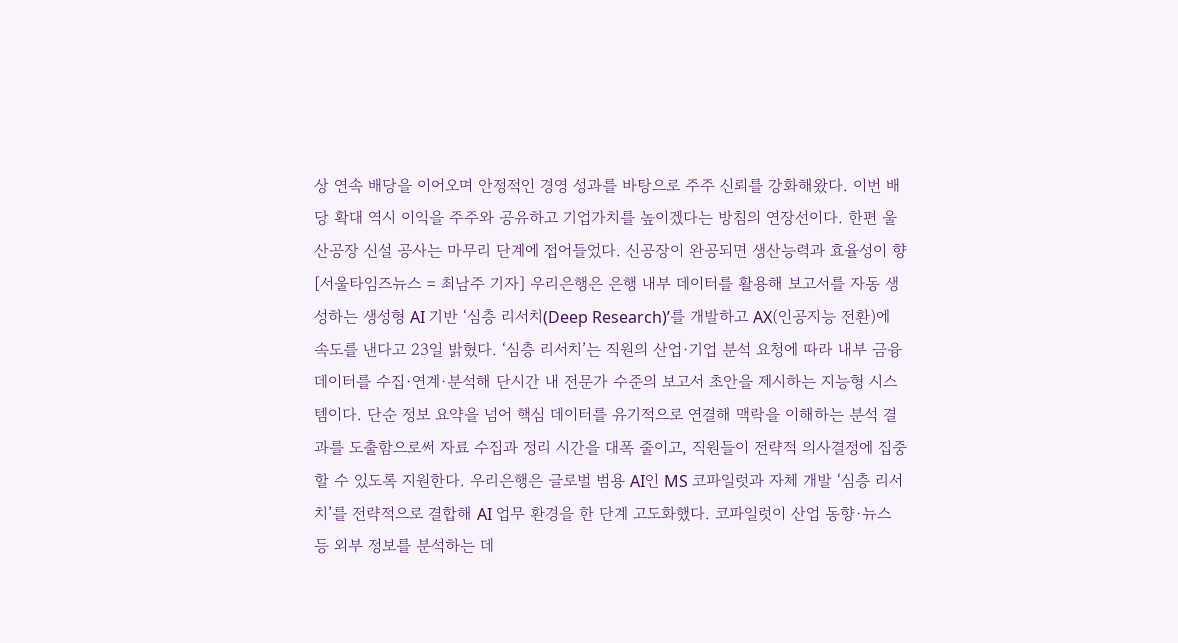상 연속 배당을 이어오며 안정적인 경영 성과를 바탕으로 주주 신뢰를 강화해왔다. 이번 배당 확대 역시 이익을 주주와 공유하고 기업가치를 높이겠다는 방침의 연장선이다. 한편 울산공장 신설 공사는 마무리 단계에 접어들었다. 신공장이 완공되면 생산능력과 효율성이 향
[서울타임즈뉴스 = 최남주 기자] 우리은행은 은행 내부 데이터를 활용해 보고서를 자동 생성하는 생성형 AI 기반 ‘심층 리서치(Deep Research)’를 개발하고 AX(인공지능 전환)에 속도를 낸다고 23일 밝혔다. ‘심층 리서치’는 직원의 산업·기업 분석 요청에 따라 내부 금융 데이터를 수집·연계·분석해 단시간 내 전문가 수준의 보고서 초안을 제시하는 지능형 시스템이다. 단순 정보 요약을 넘어 핵심 데이터를 유기적으로 연결해 맥락을 이해하는 분석 결과를 도출함으로써 자료 수집과 정리 시간을 대폭 줄이고, 직원들이 전략적 의사결정에 집중할 수 있도록 지원한다. 우리은행은 글로벌 범용 AI인 MS 코파일럿과 자체 개발 ‘심층 리서치’를 전략적으로 결합해 AI 업무 환경을 한 단계 고도화했다. 코파일럿이 산업 동향·뉴스 등 외부 정보를 분석하는 데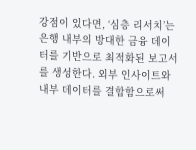강점이 있다면, ‘심층 리서치’는 은행 내부의 방대한 금융 데이터를 기반으로 최적화된 보고서를 생성한다. 외부 인사이트와 내부 데이터를 결합함으로써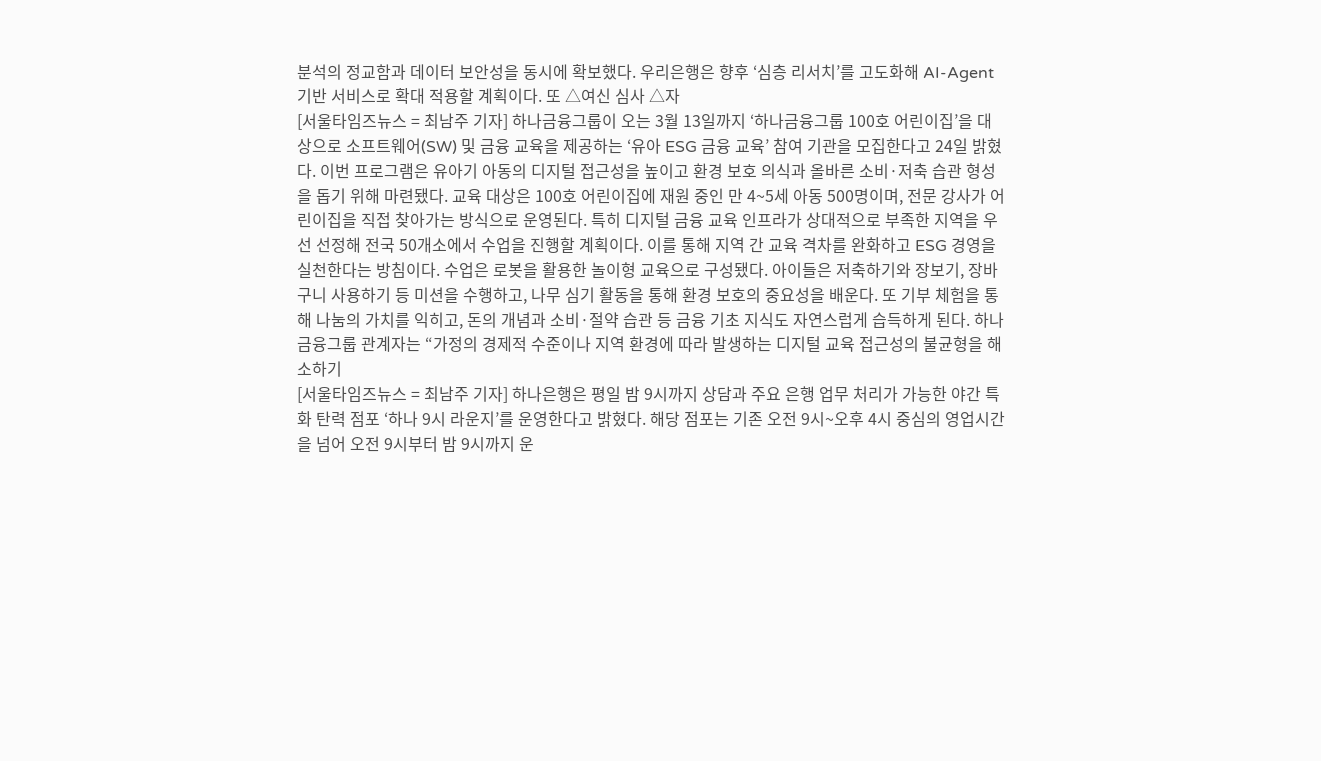분석의 정교함과 데이터 보안성을 동시에 확보했다. 우리은행은 향후 ‘심층 리서치’를 고도화해 AI-Agent 기반 서비스로 확대 적용할 계획이다. 또 △여신 심사 △자
[서울타임즈뉴스 = 최남주 기자] 하나금융그룹이 오는 3월 13일까지 ‘하나금융그룹 100호 어린이집’을 대상으로 소프트웨어(SW) 및 금융 교육을 제공하는 ‘유아 ESG 금융 교육’ 참여 기관을 모집한다고 24일 밝혔다. 이번 프로그램은 유아기 아동의 디지털 접근성을 높이고 환경 보호 의식과 올바른 소비·저축 습관 형성을 돕기 위해 마련됐다. 교육 대상은 100호 어린이집에 재원 중인 만 4~5세 아동 500명이며, 전문 강사가 어린이집을 직접 찾아가는 방식으로 운영된다. 특히 디지털 금융 교육 인프라가 상대적으로 부족한 지역을 우선 선정해 전국 50개소에서 수업을 진행할 계획이다. 이를 통해 지역 간 교육 격차를 완화하고 ESG 경영을 실천한다는 방침이다. 수업은 로봇을 활용한 놀이형 교육으로 구성됐다. 아이들은 저축하기와 장보기, 장바구니 사용하기 등 미션을 수행하고, 나무 심기 활동을 통해 환경 보호의 중요성을 배운다. 또 기부 체험을 통해 나눔의 가치를 익히고, 돈의 개념과 소비·절약 습관 등 금융 기초 지식도 자연스럽게 습득하게 된다. 하나금융그룹 관계자는 “가정의 경제적 수준이나 지역 환경에 따라 발생하는 디지털 교육 접근성의 불균형을 해소하기
[서울타임즈뉴스 = 최남주 기자] 하나은행은 평일 밤 9시까지 상담과 주요 은행 업무 처리가 가능한 야간 특화 탄력 점포 ‘하나 9시 라운지’를 운영한다고 밝혔다. 해당 점포는 기존 오전 9시~오후 4시 중심의 영업시간을 넘어 오전 9시부터 밤 9시까지 운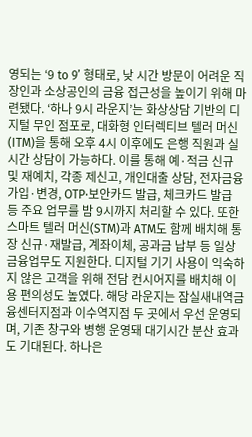영되는 ‘9 to 9’ 형태로, 낮 시간 방문이 어려운 직장인과 소상공인의 금융 접근성을 높이기 위해 마련됐다. ‘하나 9시 라운지’는 화상상담 기반의 디지털 무인 점포로, 대화형 인터렉티브 텔러 머신(ITM)을 통해 오후 4시 이후에도 은행 직원과 실시간 상담이 가능하다. 이를 통해 예·적금 신규 및 재예치, 각종 제신고, 개인대출 상담, 전자금융 가입·변경, OTP·보안카드 발급, 체크카드 발급 등 주요 업무를 밤 9시까지 처리할 수 있다. 또한 스마트 텔러 머신(STM)과 ATM도 함께 배치해 통장 신규·재발급, 계좌이체, 공과금 납부 등 일상 금융업무도 지원한다. 디지털 기기 사용이 익숙하지 않은 고객을 위해 전담 컨시어지를 배치해 이용 편의성도 높였다. 해당 라운지는 잠실새내역금융센터지점과 이수역지점 두 곳에서 우선 운영되며, 기존 창구와 병행 운영돼 대기시간 분산 효과도 기대된다. 하나은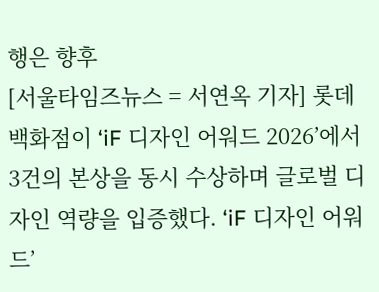행은 향후
[서울타임즈뉴스 = 서연옥 기자] 롯데백화점이 ‘iF 디자인 어워드 2026’에서 3건의 본상을 동시 수상하며 글로벌 디자인 역량을 입증했다. ‘iF 디자인 어워드’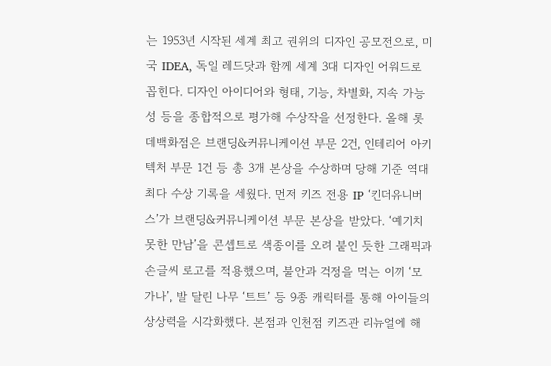는 1953년 시작된 세계 최고 권위의 디자인 공모전으로, 미국 IDEA, 독일 레드닷과 함께 세계 3대 디자인 어워드로 꼽힌다. 디자인 아이디어와 형태, 기능, 차별화, 지속 가능성 등을 종합적으로 평가해 수상작을 선정한다. 올해 롯데백화점은 브랜딩&커뮤니케이션 부문 2건, 인테리어 아키텍처 부문 1건 등 총 3개 본상을 수상하며 당해 기준 역대 최다 수상 기록을 세웠다. 먼저 키즈 전용 IP ‘킨더유니버스’가 브랜딩&커뮤니케이션 부문 본상을 받았다. ‘예기치 못한 만남’을 콘셉트로 색종이를 오려 붙인 듯한 그래픽과 손글씨 로고를 적용했으며, 불안과 걱정을 먹는 이끼 ‘모가나’, 발 달린 나무 ‘트트’ 등 9종 캐릭터를 통해 아이들의 상상력을 시각화했다. 본점과 인천점 키즈관 리뉴얼에 해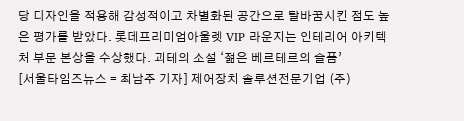당 디자인을 적용해 감성적이고 차별화된 공간으로 탈바꿈시킨 점도 높은 평가를 받았다. 롯데프리미엄아울렛 VIP 라운지는 인테리어 아키텍처 부문 본상을 수상했다. 괴테의 소설 ‘젊은 베르테르의 슬픔’
[서울타임즈뉴스 = 최남주 기자] 제어장치 솔루션전문기업 (주)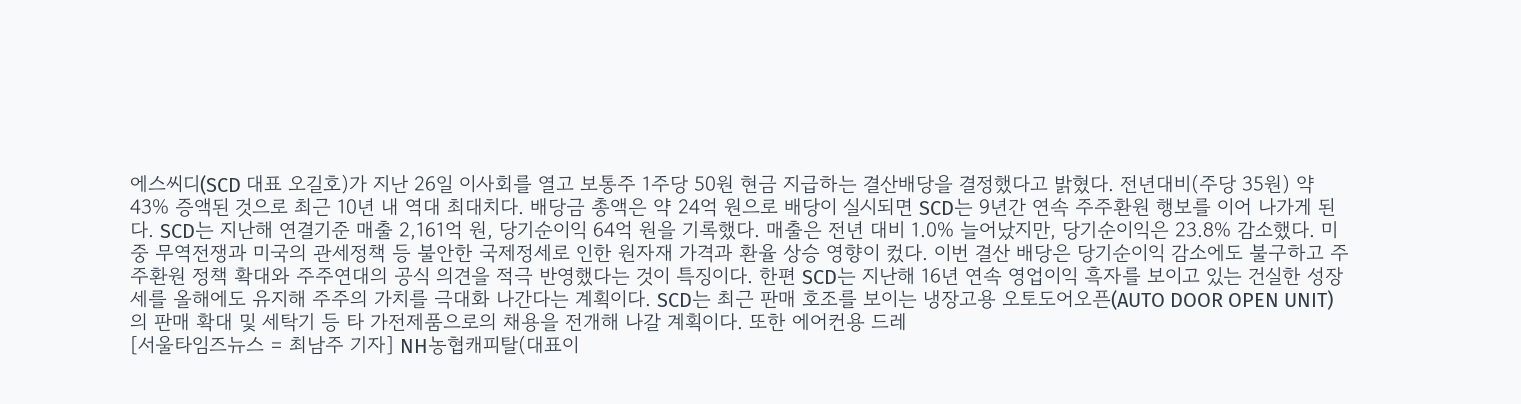에스씨디(SCD 대표 오길호)가 지난 26일 이사회를 열고 보통주 1주당 50원 현금 지급하는 결산배당을 결정했다고 밝혔다. 전년대비(주당 35원) 약 43% 증액된 것으로 최근 10년 내 역대 최대치다. 배당금 총액은 약 24억 원으로 배당이 실시되면 SCD는 9년간 연속 주주환원 행보를 이어 나가게 된다. SCD는 지난해 연결기준 매출 2,161억 원, 당기순이익 64억 원을 기록했다. 매출은 전년 대비 1.0% 늘어났지만, 당기순이익은 23.8% 감소했다. 미중 무역전쟁과 미국의 관세정책 등 불안한 국제정세로 인한 원자재 가격과 환율 상승 영향이 컸다. 이번 결산 배당은 당기순이익 감소에도 불구하고 주주환원 정책 확대와 주주연대의 공식 의견을 적극 반영했다는 것이 특징이다. 한편 SCD는 지난해 16년 연속 영업이익 흑자를 보이고 있는 건실한 성장세를 올해에도 유지해 주주의 가치를 극대화 나간다는 계획이다. SCD는 최근 판매 호조를 보이는 냉장고용 오토도어오픈(AUTO DOOR OPEN UNIT)의 판매 확대 및 세탁기 등 타 가전제품으로의 채용을 전개해 나갈 계획이다. 또한 에어컨용 드레
[서울타임즈뉴스 = 최남주 기자] NH농협캐피탈(대표이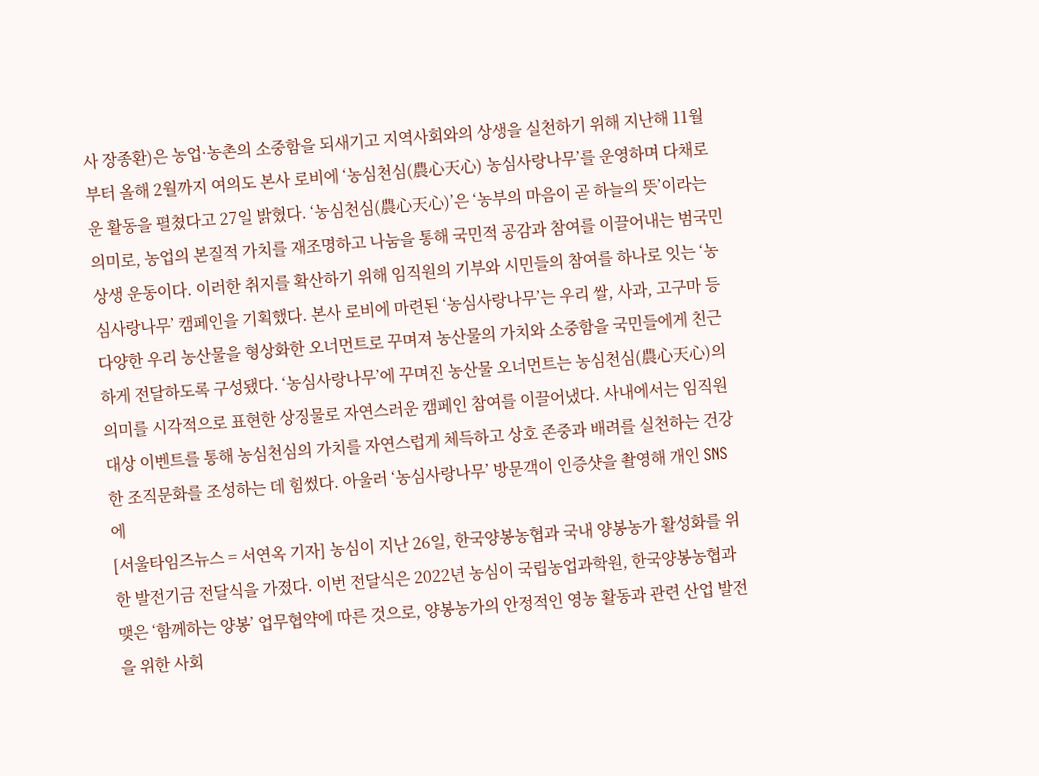사 장종환)은 농업·농촌의 소중함을 되새기고 지역사회와의 상생을 실천하기 위해 지난해 11월부터 올해 2월까지 여의도 본사 로비에 ‘농심천심(農心天心) 농심사랑나무’를 운영하며 다채로운 활동을 펼쳤다고 27일 밝혔다. ‘농심천심(農心天心)’은 ‘농부의 마음이 곧 하늘의 뜻’이라는 의미로, 농업의 본질적 가치를 재조명하고 나눔을 통해 국민적 공감과 참여를 이끌어내는 범국민 상생 운동이다. 이러한 취지를 확산하기 위해 임직원의 기부와 시민들의 참여를 하나로 잇는 ‘농심사랑나무’ 캠페인을 기획했다. 본사 로비에 마련된 ‘농심사랑나무’는 우리 쌀, 사과, 고구마 등 다양한 우리 농산물을 형상화한 오너먼트로 꾸며져 농산물의 가치와 소중함을 국민들에게 친근하게 전달하도록 구성됐다. ‘농심사랑나무’에 꾸며진 농산물 오너먼트는 농심천심(農心天心)의 의미를 시각적으로 표현한 상징물로 자연스러운 캠페인 참여를 이끌어냈다. 사내에서는 임직원 대상 이벤트를 통해 농심천심의 가치를 자연스럽게 체득하고 상호 존중과 배려를 실천하는 건강한 조직문화를 조성하는 데 힘썼다. 아울러 ‘농심사랑나무’ 방문객이 인증샷을 촬영해 개인 SNS에
[서울타임즈뉴스 = 서연옥 기자] 농심이 지난 26일, 한국양봉농협과 국내 양봉농가 활성화를 위한 발전기금 전달식을 가졌다. 이번 전달식은 2022년 농심이 국립농업과학원, 한국양봉농협과 맺은 ‘함께하는 양봉’ 업무협약에 따른 것으로, 양봉농가의 안정적인 영농 활동과 관련 산업 발전을 위한 사회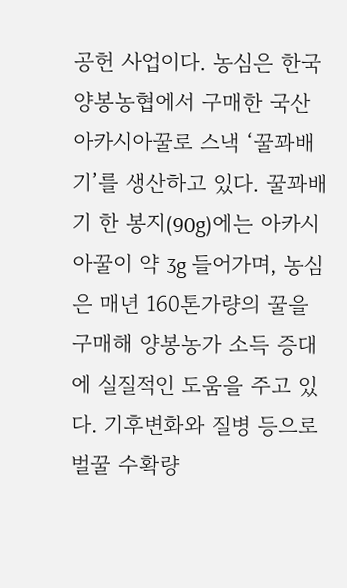공헌 사업이다. 농심은 한국양봉농협에서 구매한 국산 아카시아꿀로 스낵 ‘꿀꽈배기’를 생산하고 있다. 꿀꽈배기 한 봉지(90g)에는 아카시아꿀이 약 3g 들어가며, 농심은 매년 160톤가량의 꿀을 구매해 양봉농가 소득 증대에 실질적인 도움을 주고 있다. 기후변화와 질병 등으로 벌꿀 수확량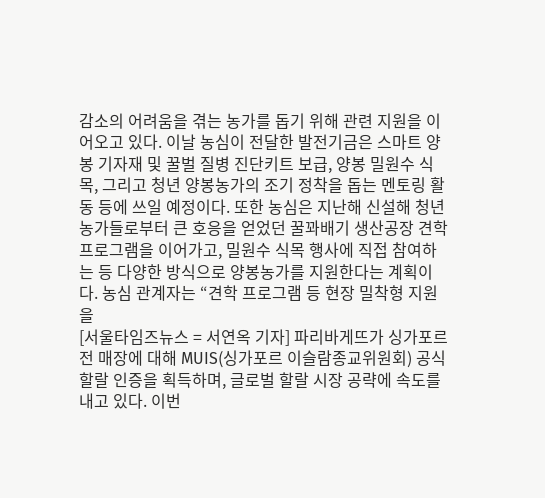감소의 어려움을 겪는 농가를 돕기 위해 관련 지원을 이어오고 있다. 이날 농심이 전달한 발전기금은 스마트 양봉 기자재 및 꿀벌 질병 진단키트 보급, 양봉 밀원수 식목, 그리고 청년 양봉농가의 조기 정착을 돕는 멘토링 활동 등에 쓰일 예정이다. 또한 농심은 지난해 신설해 청년 농가들로부터 큰 호응을 얻었던 꿀꽈배기 생산공장 견학 프로그램을 이어가고, 밀원수 식목 행사에 직접 참여하는 등 다양한 방식으로 양봉농가를 지원한다는 계획이다. 농심 관계자는 “견학 프로그램 등 현장 밀착형 지원을
[서울타임즈뉴스 = 서연옥 기자] 파리바게뜨가 싱가포르 전 매장에 대해 MUIS(싱가포르 이슬람종교위원회) 공식 할랄 인증을 획득하며, 글로벌 할랄 시장 공략에 속도를 내고 있다. 이번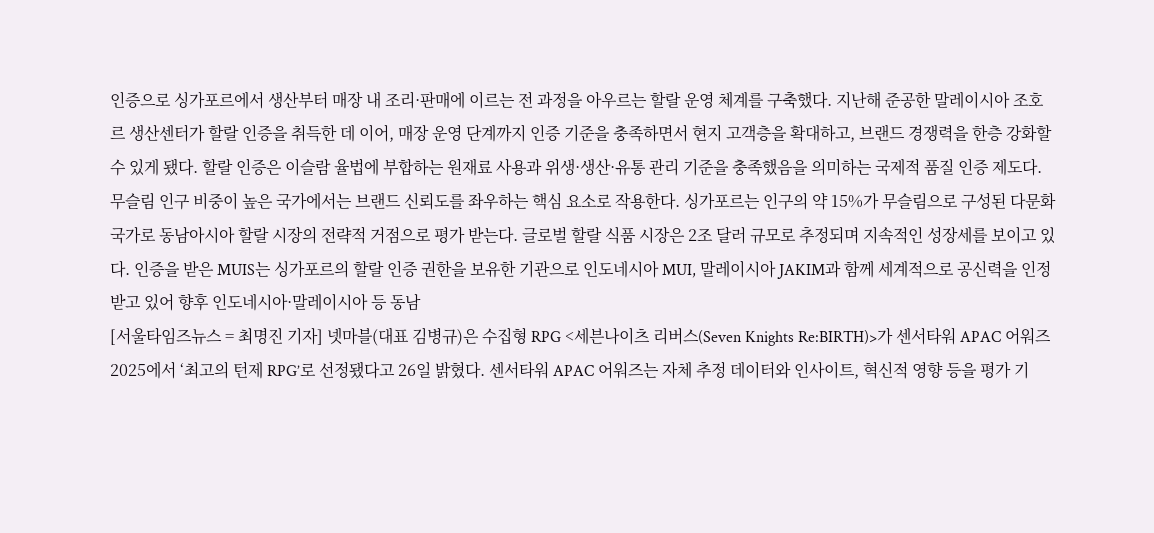인증으로 싱가포르에서 생산부터 매장 내 조리·판매에 이르는 전 과정을 아우르는 할랄 운영 체계를 구축했다. 지난해 준공한 말레이시아 조호르 생산센터가 할랄 인증을 취득한 데 이어, 매장 운영 단계까지 인증 기준을 충족하면서 현지 고객층을 확대하고, 브랜드 경쟁력을 한층 강화할 수 있게 됐다. 할랄 인증은 이슬람 율법에 부합하는 원재료 사용과 위생·생산·유통 관리 기준을 충족했음을 의미하는 국제적 품질 인증 제도다. 무슬림 인구 비중이 높은 국가에서는 브랜드 신뢰도를 좌우하는 핵심 요소로 작용한다. 싱가포르는 인구의 약 15%가 무슬림으로 구성된 다문화 국가로 동남아시아 할랄 시장의 전략적 거점으로 평가 받는다. 글로벌 할랄 식품 시장은 2조 달러 규모로 추정되며 지속적인 성장세를 보이고 있다. 인증을 받은 MUIS는 싱가포르의 할랄 인증 권한을 보유한 기관으로 인도네시아 MUI, 말레이시아 JAKIM과 함께 세계적으로 공신력을 인정받고 있어 향후 인도네시아·말레이시아 등 동남
[서울타임즈뉴스 = 최명진 기자] 넷마블(대표 김병규)은 수집형 RPG <세븐나이츠 리버스(Seven Knights Re:BIRTH)>가 센서타워 APAC 어워즈 2025에서 ‘최고의 턴제 RPG’로 선정됐다고 26일 밝혔다. 센서타워 APAC 어워즈는 자체 추정 데이터와 인사이트, 혁신적 영향 등을 평가 기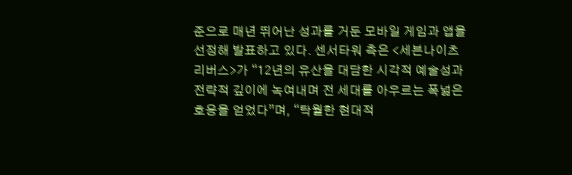준으로 매년 뛰어난 성과를 거둔 모바일 게임과 앱을 선정해 발표하고 있다. 센서타워 측은 <세븐나이츠 리버스>가 “12년의 유산을 대담한 시각적 예술성과 전략적 깊이에 녹여내며 전 세대를 아우르는 폭넓은 호응을 얻었다”며, “탁월한 현대적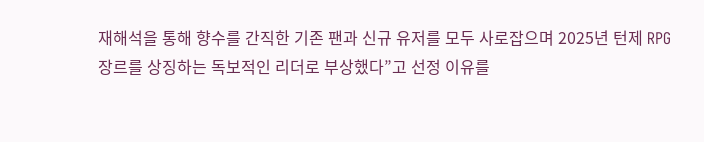재해석을 통해 향수를 간직한 기존 팬과 신규 유저를 모두 사로잡으며 2025년 턴제 RPG 장르를 상징하는 독보적인 리더로 부상했다”고 선정 이유를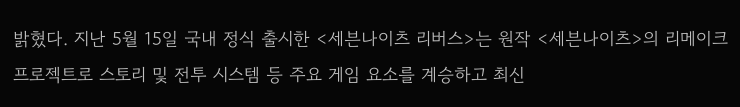밝혔다. 지난 5월 15일 국내 정식 출시한 <세븐나이츠 리버스>는 원작 <세븐나이츠>의 리메이크 프로젝트로 스토리 및 전투 시스템 등 주요 게임 요소를 계승하고 최신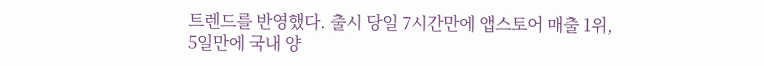트렌드를 반영했다. 출시 당일 7시간만에 앱스토어 매출 1위, 5일만에 국내 양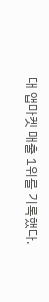대 앱마켓 매출 1위를 기록했다.